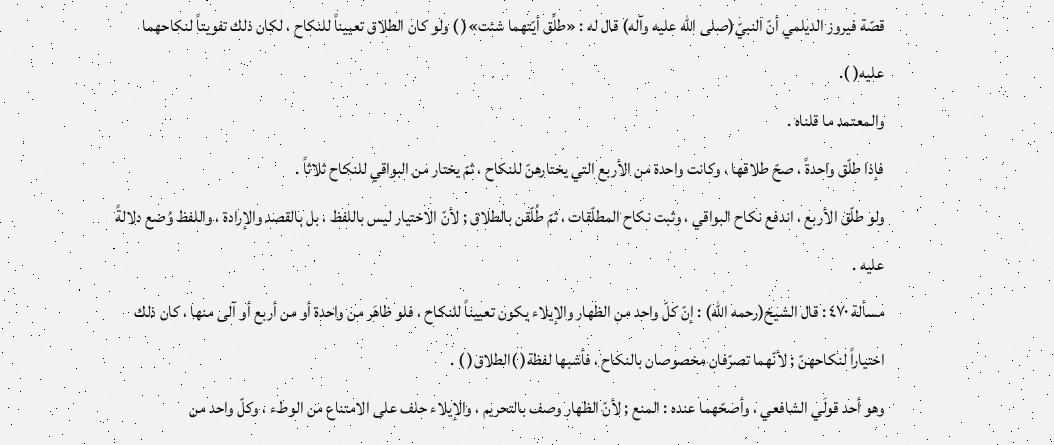قصّة فيروز الديلمي أنّ النبيّ(صلى الله عليه وآله) قال له : «طلِّق أيّتهما شئت»( ) ولو كان الطلاق تعييناً للنكاح ، لكان ذلك تفويتاً لنكاحهما عليه( ).
والمعتمد ما قلناه .
فإذا طلّق واحدةً ، صحّ طلاقها ، وكانت واحدة من الأربع التي يختارهنّ للنكاح ، ثمّ يختار من البواقي للنكاح ثلاثاً .
ولو طلّق الأربع ، اندفع نكاح البواقي ، وثبت نكاح المطلّقات ، ثمّ طُلّقن بالطلاق ; لأنّ الاختيار ليس باللفظ ، بل بالقصد والإرادة ، واللفظ وُضع دلالةً عليه .
مسألة ٤٧٠ : قال الشيخ(رحمه الله) : إنّ كلّ واحد من الظهار والإيلاء يكون تعييناً للنكاح ، فلو ظاهَر من واحدة أو من أربع أو آلى منها ، كان ذلك اختياراً لنكاحهنّ ; لأنّهما تصرّفان مخصوصان بالنكاح ، فأشبها لفظة( )الطلاق( ) .
وهو أحد قولَي الشافعي ، وأصحّهما عنده : المنع ; لأنّ الظهار وصف بالتحريم ، والإيلاء حلف على الامتناع من الوطء ، وكلّ واحد من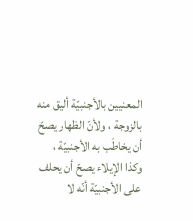المعنيين بالأجنبيّة أليق منه بالزوجة ، ولأنّ الظهار يصحّ أن يخاطَب به الأجنبيّة ، وكذا الإيلاء يصحّ أن يحلف على الأجنبيّة أنّه لا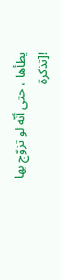يطأها ، حتى أنّه لو تزوّج بها
![تذكرة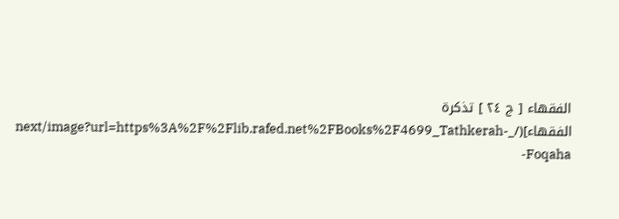الفقهاء [ ج ٢٤ ] تذكرة الفقهاء](/_next/image?url=https%3A%2F%2Flib.rafed.net%2FBooks%2F4699_Tathkerah-Foqaha-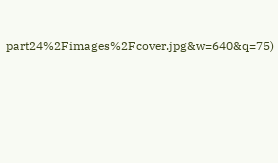part24%2Fimages%2Fcover.jpg&w=640&q=75)